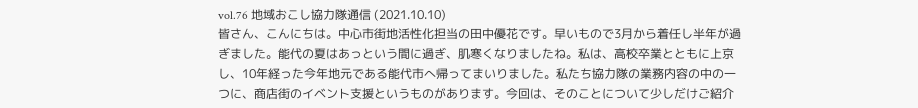vol.76 地域おこし協力隊通信 (2021.10.10)
皆さん、こんにちは。中心市街地活性化担当の田中優花です。早いもので3月から着任し半年が過ぎました。能代の夏はあっという間に過ぎ、肌寒くなりましたね。私は、高校卒業とともに上京し、10年経った今年地元である能代市へ帰ってまいりました。私たち協力隊の業務内容の中の一つに、商店街のイベント支援というものがあります。今回は、そのことについて少しだけご紹介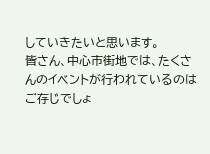していきたいと思います。
皆さん、中心市街地では、たくさんのイベントが行われているのはご存じでしょ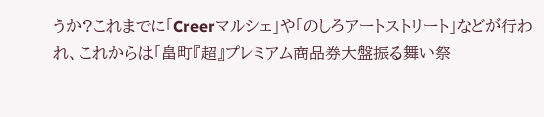うか?これまでに「Creerマルシェ」や「のしろアートストリート」などが行われ、これからは「畠町『超』プレミアム商品券大盤振る舞い祭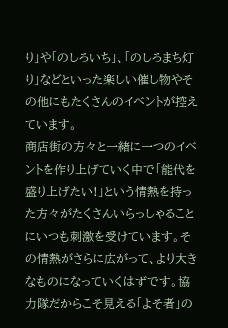り」や「のしろいち」、「のしろまち灯り」などといった楽しい催し物やその他にもたくさんのイベントが控えています。
商店街の方々と一緒に一つのイベントを作り上げていく中で「能代を盛り上げたい!」という情熱を持った方々がたくさんいらっしゃることにいつも刺激を受けています。その情熱がさらに広がって、より大きなものになっていくはずです。協力隊だからこそ見える「よそ者」の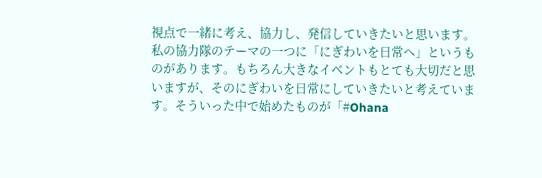視点で一緒に考え、協力し、発信していきたいと思います。
私の協力隊のテーマの一つに「にぎわいを日常へ」というものがあります。もちろん大きなイベントもとても大切だと思いますが、そのにぎわいを日常にしていきたいと考えています。そういった中で始めたものが「#Ohana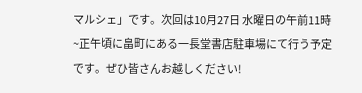マルシェ」です。次回は10月27日 水曜日の午前11時~正午頃に畠町にある一長堂書店駐車場にて行う予定です。ぜひ皆さんお越しください!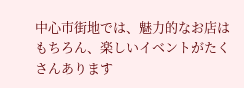中心市街地では、魅力的なお店はもちろん、楽しいイベントがたくさんあります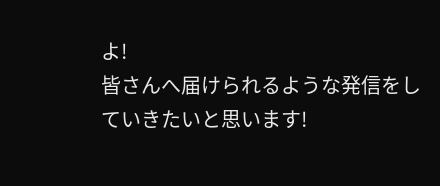よ!
皆さんへ届けられるような発信をしていきたいと思います!